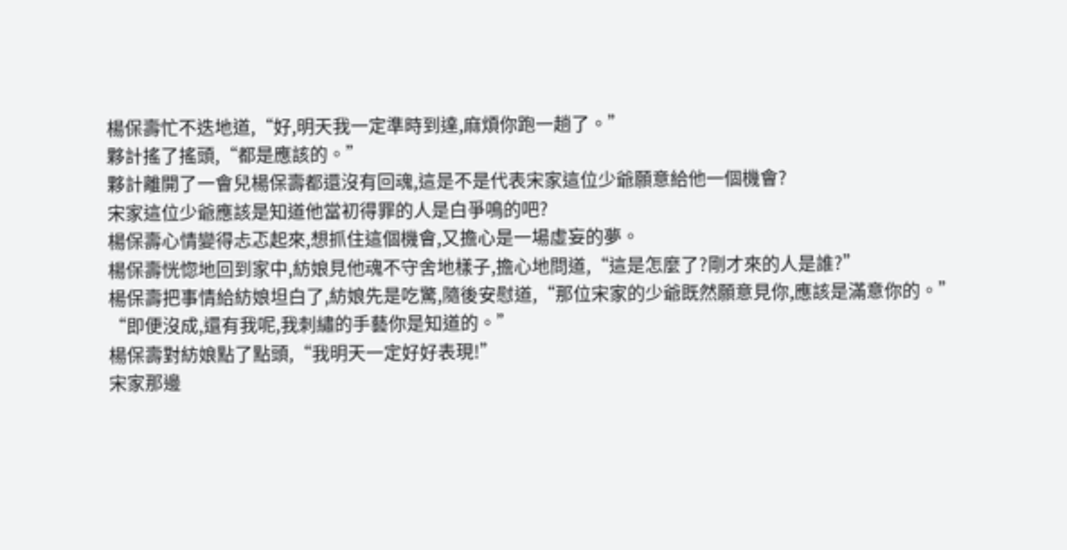楊保壽忙不迭地道,“好,明天我一定準時到達,麻煩你跑一趟了。”
夥計搖了搖頭,“都是應該的。”
夥計離開了一會兒楊保壽都還沒有回魂,這是不是代表宋家這位少爺願意給他一個機會?
宋家這位少爺應該是知道他當初得罪的人是白爭鳴的吧?
楊保壽心情變得忐忑起來,想抓住這個機會,又擔心是一場虛妄的夢。
楊保壽恍惚地回到家中,紡娘見他魂不守舍地樣子,擔心地問道,“這是怎麼了?剛才來的人是誰?”
楊保壽把事情給紡娘坦白了,紡娘先是吃驚,隨後安慰道,“那位宋家的少爺既然願意見你,應該是滿意你的。”
“即便沒成,還有我呢,我刺繡的手藝你是知道的。”
楊保壽對紡娘點了點頭,“我明天一定好好表現!”
宋家那邊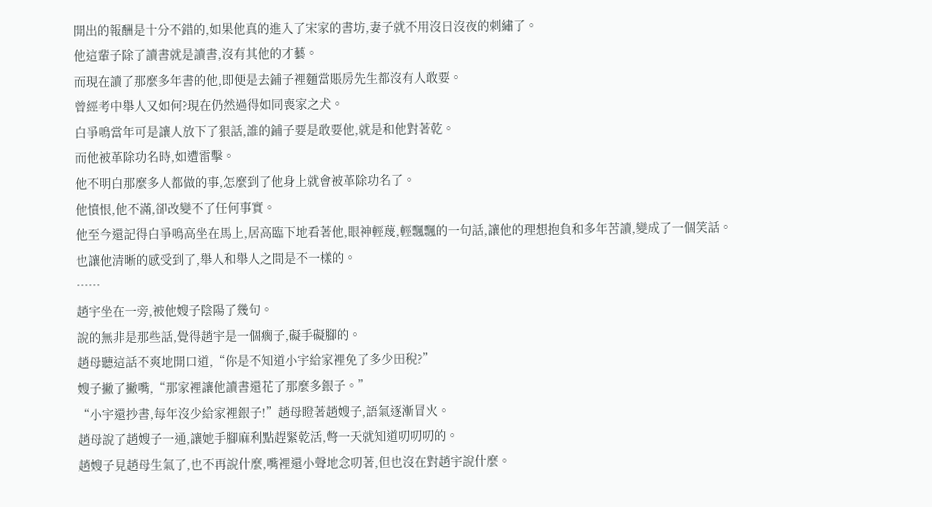開出的報酬是十分不錯的,如果他真的進入了宋家的書坊,妻子就不用沒日沒夜的刺繡了。
他這輩子除了讀書就是讀書,沒有其他的才藝。
而現在讀了那麼多年書的他,即便是去鋪子裡麵當賬房先生都沒有人敢要。
曾經考中舉人又如何?現在仍然過得如同喪家之犬。
白爭鳴當年可是讓人放下了狠話,誰的鋪子要是敢要他,就是和他對著乾。
而他被革除功名時,如遭雷擊。
他不明白那麼多人都做的事,怎麼到了他身上就會被革除功名了。
他憤恨,他不滿,卻改變不了任何事實。
他至今還記得白爭鳴高坐在馬上,居高臨下地看著他,眼神輕蔑,輕飄飄的一句話,讓他的理想抱負和多年苦讀,變成了一個笑話。
也讓他清晰的感受到了,舉人和舉人之間是不一樣的。
……
趙宇坐在一旁,被他嫂子陰陽了幾句。
說的無非是那些話,覺得趙宇是一個瘸子,礙手礙腳的。
趙母聽這話不爽地開口道,“你是不知道小宇給家裡免了多少田稅?”
嫂子撇了撇嘴,“那家裡讓他讀書還花了那麼多銀子。”
“小宇還抄書,每年沒少給家裡銀子!”趙母瞪著趙嫂子,語氣逐漸冒火。
趙母說了趙嫂子一通,讓她手腳麻利點趕緊乾活,彆一天就知道叨叨叨的。
趙嫂子見趙母生氣了,也不再說什麼,嘴裡還小聲地念叨著,但也沒在對趙宇說什麼。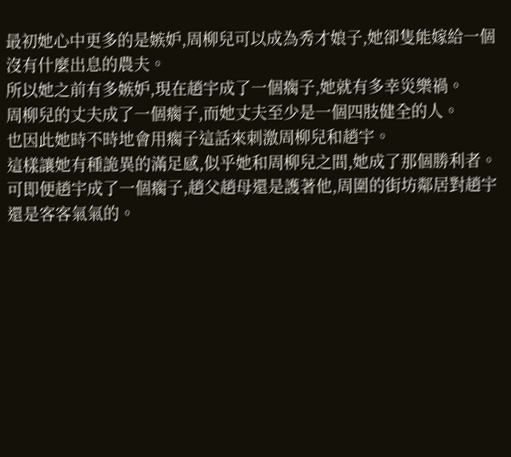最初她心中更多的是嫉妒,周柳兒可以成為秀才娘子,她卻隻能嫁給一個沒有什麼出息的農夫。
所以她之前有多嫉妒,現在趙宇成了一個瘸子,她就有多幸災樂禍。
周柳兒的丈夫成了一個瘸子,而她丈夫至少是一個四肢健全的人。
也因此她時不時地會用瘸子這話來刺激周柳兒和趙宇。
這樣讓她有種詭異的滿足感,似乎她和周柳兒之間,她成了那個勝利者。
可即便趙宇成了一個瘸子,趙父趙母還是護著他,周圍的街坊鄰居對趙宇還是客客氣氣的。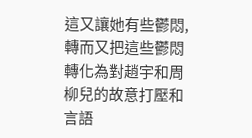這又讓她有些鬱悶,轉而又把這些鬱悶轉化為對趙宇和周柳兒的故意打壓和言語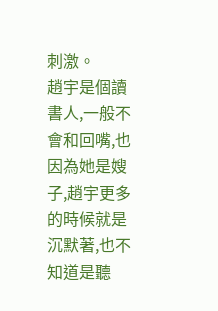刺激。
趙宇是個讀書人,一般不會和回嘴,也因為她是嫂子,趙宇更多的時候就是沉默著,也不知道是聽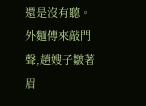還是沒有聽。
外麵傳來敲門聲,趙嫂子皺著眉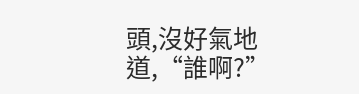頭,沒好氣地道,“誰啊?”